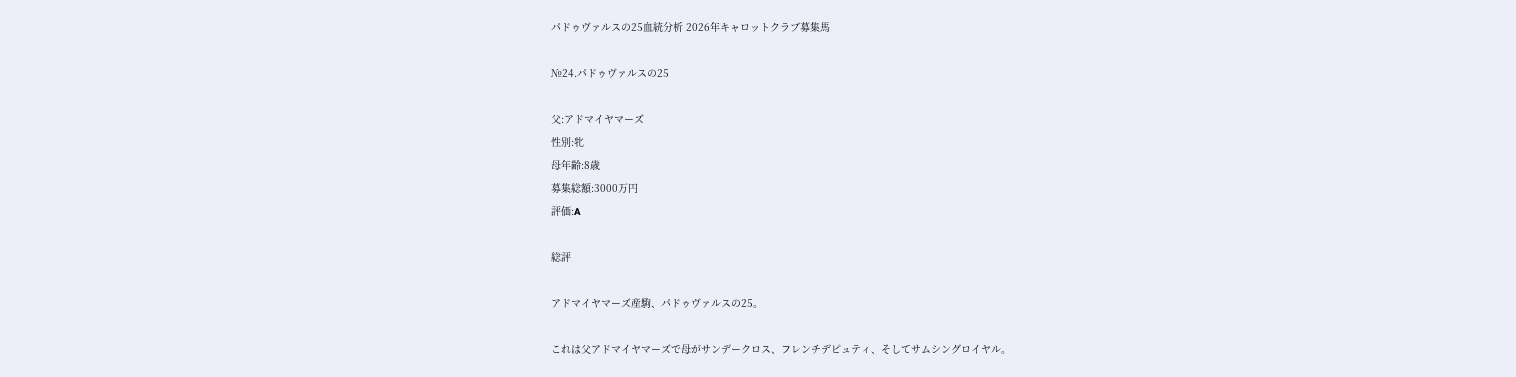パドゥヴァルスの25血統分析 2026年キャロットクラブ募集馬

№24.パドゥヴァルスの25

父:アドマイヤマーズ
性別:牝
母年齢:8歳
募集総額:3000万円
評価:A

総評

アドマイヤマーズ産駒、パドゥヴァルスの25。

これは父アドマイヤマーズで母がサンデークロス、フレンチデピュティ、そしてサムシングロイヤル。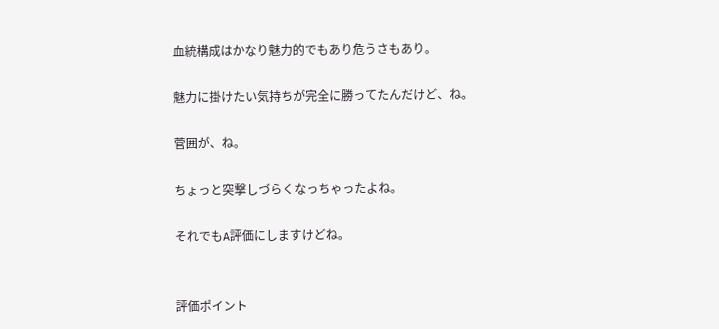血統構成はかなり魅力的でもあり危うさもあり。

魅力に掛けたい気持ちが完全に勝ってたんだけど、ね。

菅囲が、ね。

ちょっと突撃しづらくなっちゃったよね。

それでもA評価にしますけどね。


評価ポイント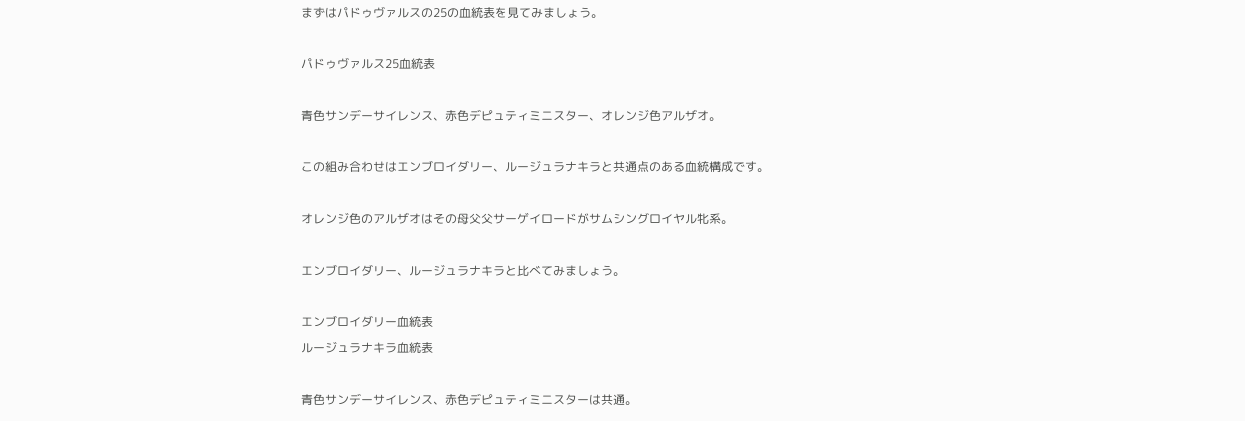まずはパドゥヴァルスの25の血統表を見てみましょう。

パドゥヴァルス25血統表

青色サンデーサイレンス、赤色デピュティミニスター、オレンジ色アルザオ。

この組み合わせはエンブロイダリー、ルージュラナキラと共通点のある血統構成です。

オレンジ色のアルザオはその母父父サーゲイロードがサムシングロイヤル牝系。

エンブロイダリー、ルージュラナキラと比べてみましょう。

エンブロイダリー血統表
ルージュラナキラ血統表

青色サンデーサイレンス、赤色デピュティミニスターは共通。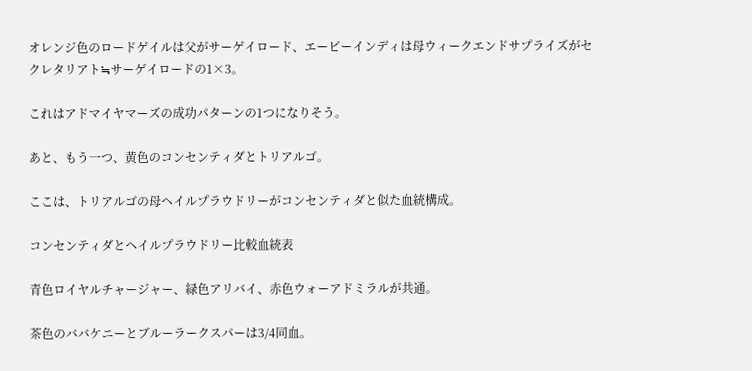オレンジ色のロードゲイルは父がサーゲイロード、エーピーインディは母ウィークエンドサプライズがセクレタリアト≒サーゲイロードの1×3。

これはアドマイヤマーズの成功パターンの1つになりそう。

あと、もう一つ、黄色のコンセンティダとトリアルゴ。

ここは、トリアルゴの母ヘイルプラウドリーがコンセンティダと似た血統構成。

コンセンティダとヘイルプラウドリー比較血統表

青色ロイヤルチャージャー、緑色アリバイ、赤色ウォーアドミラルが共通。

茶色のババケニーとブルーラークスパーは3/4同血。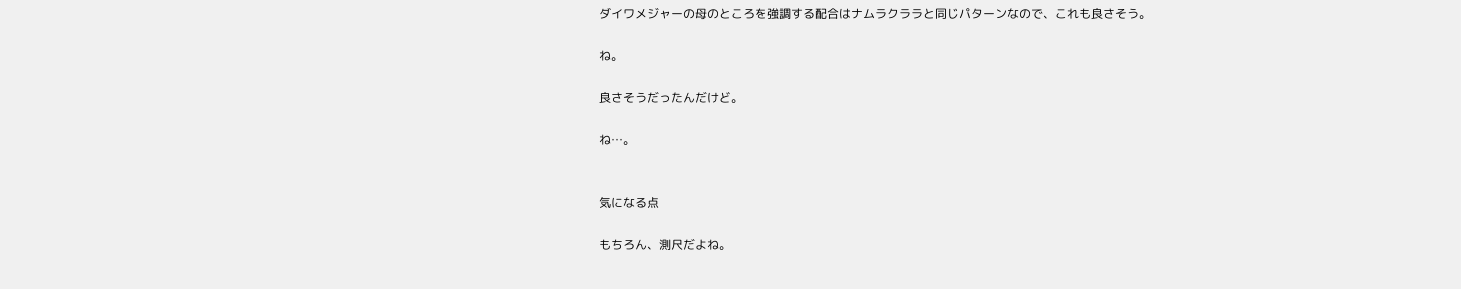ダイワメジャーの母のところを強調する配合はナムラクララと同じパターンなので、これも良さそう。

ね。

良さそうだったんだけど。

ね…。


気になる点

もちろん、測尺だよね。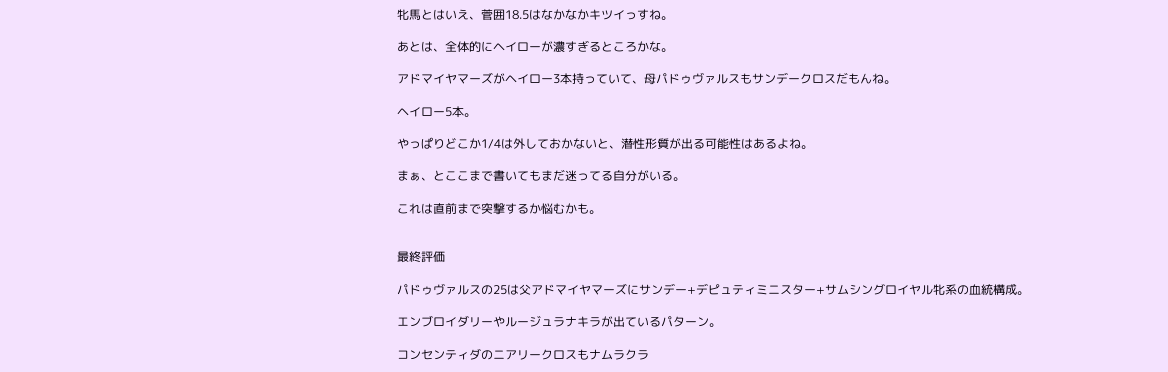牝馬とはいえ、菅囲18.5はなかなかキツイっすね。

あとは、全体的にヘイローが濃すぎるところかな。

アドマイヤマーズがヘイロー3本持っていて、母パドゥヴァルスもサンデークロスだもんね。

ヘイロー5本。

やっぱりどこか1/4は外しておかないと、潜性形質が出る可能性はあるよね。

まぁ、とここまで書いてもまだ迷ってる自分がいる。

これは直前まで突撃するか悩むかも。


最終評価

パドゥヴァルスの25は父アドマイヤマーズにサンデー+デピュティミニスター+サムシングロイヤル牝系の血統構成。

エンブロイダリーやルージュラナキラが出ているパターン。

コンセンティダのニアリークロスもナムラクラ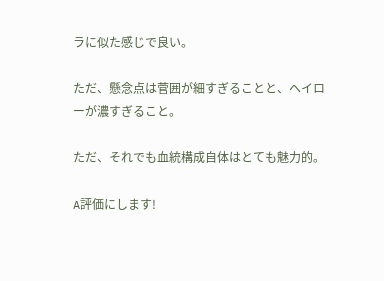ラに似た感じで良い。

ただ、懸念点は菅囲が細すぎることと、ヘイローが濃すぎること。

ただ、それでも血統構成自体はとても魅力的。

A評価にします!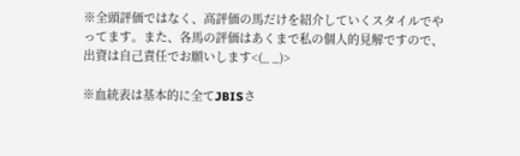※全頭評価ではなく、高評価の馬だけを紹介していくスタイルでやってます。また、各馬の評価はあくまで私の個人的見解ですので、出資は自己責任でお願いします<(_ _)>

※血統表は基本的に全てJBISさ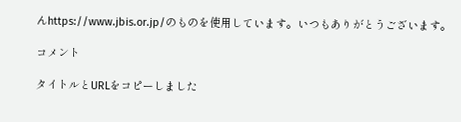んhttps://www.jbis.or.jp/のものを使用しています。いつもありがとうございます。

コメント

タイトルとURLをコピーしました